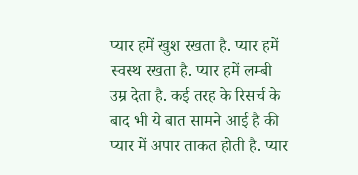प्यार हमें खुश रखता है. प्यार हमें स्वस्थ रखता है. प्यार हमें लम्बी उम्र देता है. कई तरह के रिसर्च के बाद भी ये बात सामने आई है की प्यार में अपार ताकत होती है. प्यार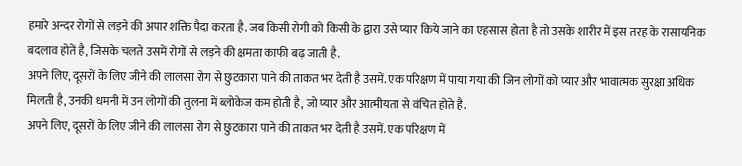हमारे अन्दर रोगों से लड़ने की अपार शक्ति पैदा करता है. जब किसी रोगी को किसी के द्वारा उसे प्यार किये जाने का एहसास होता है तो उसके शारीर में इस तरह के रासायनिक बदलाव होतें है, जिसके चलते उसमें रोगों से लड़ने की क्षमता काफी बढ़ जाती है.
अपने लिए, दूसरों के लिए जीने की लालसा रोग से छुटकारा पाने की ताकत भर देती है उसमें. एक परिक्षण में पाया गया की जिन लोगों को प्यार और भावात्मक सुरक्षा अधिक मिलती है, उनकी धमनी में उन लोगों की तुलना में ब्लोकेज कम होती है, जो प्यार और आत्मीयता से वंचित होते है.
अपने लिए, दूसरों के लिए जीने की लालसा रोग से छुटकारा पाने की ताकत भर देती है उसमें. एक परिक्षण में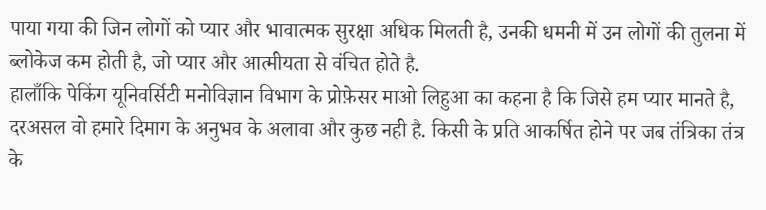पाया गया की जिन लोगों को प्यार और भावात्मक सुरक्षा अधिक मिलती है, उनकी धमनी में उन लोगों की तुलना में ब्लोकेज कम होती है, जो प्यार और आत्मीयता से वंचित होते है.
हालाँकि पेकिंग यूनिवर्सिटी मनोविज्ञान विभाग के प्रोफ़ेसर माओ लिहुआ का कहना है कि जिसे हम प्यार मानते है, दरअसल वो हमारे दिमाग के अनुभव के अलावा और कुछ नही है. किसी के प्रति आकर्षित होने पर जब तंत्रिका तंत्र के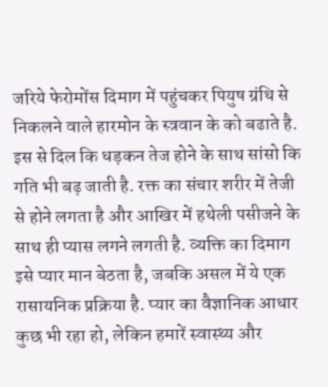जरिये फेरोमोंस दिमाग में पहुंचकर पियुष ग्रंथि से निकलने वाले हारमोन के स्त्रवान के को बढाते है. इस से दिल कि धड़कन तेज होने के साथ सांसो कि गति भी बढ़ जाती है. रक्त का संचार शरीर में तेजी से होने लगता है और आखिर में हथेली पसीजने के साथ ही प्यास लगने लगती है. व्यक्ति का दिमाग इसे प्यार मान बेठता है, जबकि असल में ये एक रासायनिक प्रक्रिया है. प्यार का वैज्ञानिक आधार कुछ भी रहा हो, लेकिन हमारें स्वास्थ्य और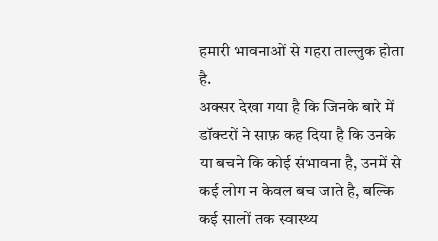हमारी भावनाओं से गहरा ताल्लुक होता है.
अक्सर देखा गया है कि जिनके बारे में डॉक्टरों ने साफ़ कह दिया है कि उनके या बचने कि कोई संभावना है, उनमें से कई लोग न केवल बच जाते है, बल्कि कई सालों तक स्वास्थ्य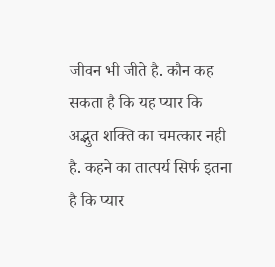जीवन भी जीते है. कौन कह सकता है कि यह प्यार कि अद्भुत शक्ति का चमत्कार नही है. कहने का तात्पर्य सिर्फ इतना है कि प्यार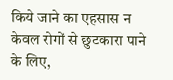किये जाने का एहसास न केवल रोगों से छुटकारा पाने के लिए,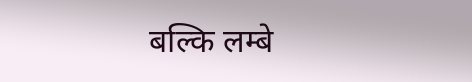बल्कि लम्बे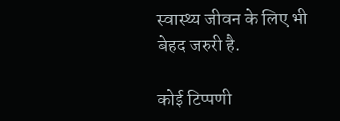स्वास्थ्य जीवन के लिए भी बेहद जरुरी है.

कोई टिप्पणी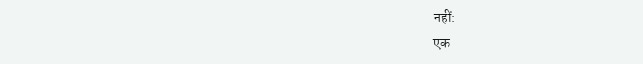नहीं:
एक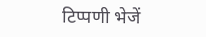टिप्पणी भेजें